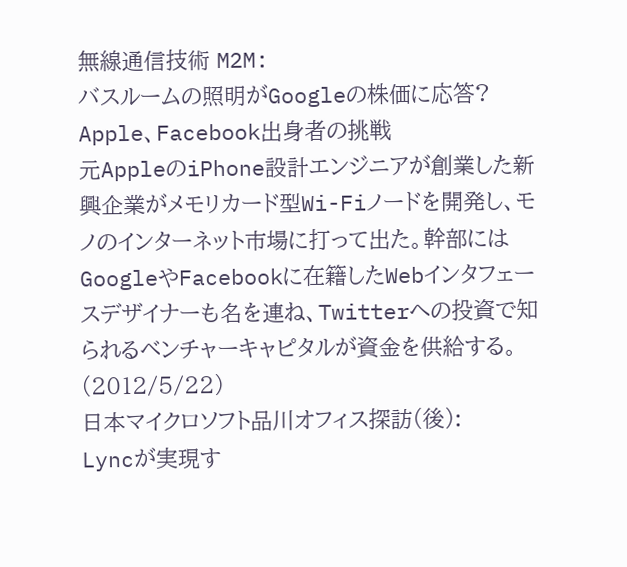無線通信技術 M2M:
バスルームの照明がGoogleの株価に応答? Apple、Facebook出身者の挑戦
元AppleのiPhone設計エンジニアが創業した新興企業がメモリカード型Wi-Fiノードを開発し、モノのインターネット市場に打って出た。幹部にはGoogleやFacebookに在籍したWebインタフェースデザイナーも名を連ね、Twitterへの投資で知られるベンチャーキャピタルが資金を供給する。(2012/5/22)
日本マイクロソフト品川オフィス探訪(後):
Lyncが実現す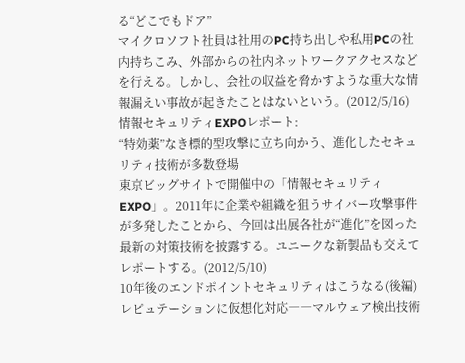る“どこでもドア”
マイクロソフト社員は社用のPC持ち出しや私用PCの社内持ちこみ、外部からの社内ネットワークアクセスなどを行える。しかし、会社の収益を脅かすような重大な情報漏えい事故が起きたことはないという。(2012/5/16)
情報セキュリティEXPOレポート:
“特効薬”なき標的型攻撃に立ち向かう、進化したセキュリティ技術が多数登場
東京ビッグサイトで開催中の「情報セキュリティEXPO」。2011年に企業や組織を狙うサイバー攻撃事件が多発したことから、今回は出展各社が“進化”を図った最新の対策技術を披露する。ユニークな新製品も交えてレポートする。(2012/5/10)
10年後のエンドポイントセキュリティはこうなる(後編)
レピュテーションに仮想化対応――マルウェア検出技術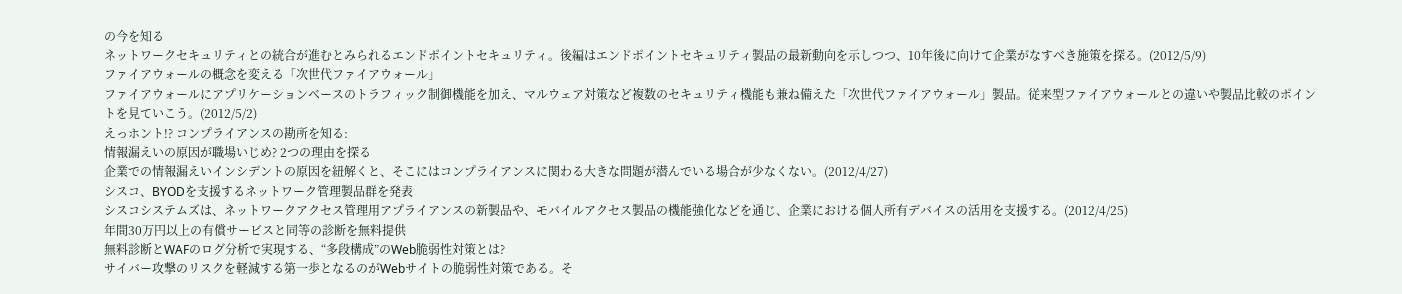の今を知る
ネットワークセキュリティとの統合が進むとみられるエンドポイントセキュリティ。後編はエンドポイントセキュリティ製品の最新動向を示しつつ、10年後に向けて企業がなすべき施策を探る。(2012/5/9)
ファイアウォールの概念を変える「次世代ファイアウォール」
ファイアウォールにアプリケーションベースのトラフィック制御機能を加え、マルウェア対策など複数のセキュリティ機能も兼ね備えた「次世代ファイアウォール」製品。従来型ファイアウォールとの違いや製品比較のポイントを見ていこう。(2012/5/2)
えっホント!? コンプライアンスの勘所を知る:
情報漏えいの原因が職場いじめ? 2つの理由を探る
企業での情報漏えいインシデントの原因を紐解くと、そこにはコンプライアンスに関わる大きな問題が潜んでいる場合が少なくない。(2012/4/27)
シスコ、BYODを支援するネットワーク管理製品群を発表
シスコシステムズは、ネットワークアクセス管理用アプライアンスの新製品や、モバイルアクセス製品の機能強化などを通じ、企業における個人所有デバイスの活用を支援する。(2012/4/25)
年間30万円以上の有償サービスと同等の診断を無料提供
無料診断とWAFのログ分析で実現する、“多段構成”のWeb脆弱性対策とは?
サイバー攻撃のリスクを軽減する第一歩となるのがWebサイトの脆弱性対策である。そ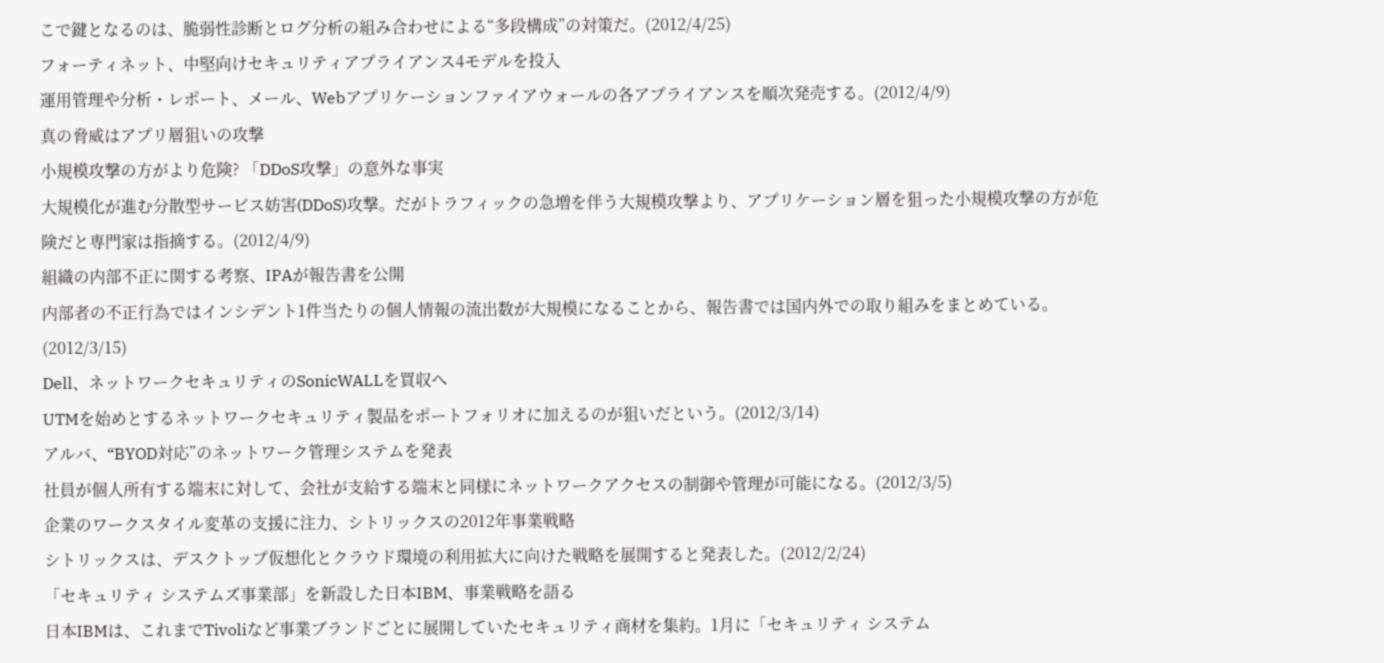こで鍵となるのは、脆弱性診断とログ分析の組み合わせによる“多段構成”の対策だ。(2012/4/25)
フォーティネット、中堅向けセキュリティアプライアンス4モデルを投入
運用管理や分析・レポート、メール、Webアプリケーションファイアウォールの各アプライアンスを順次発売する。(2012/4/9)
真の脅威はアプリ層狙いの攻撃
小規模攻撃の方がより危険? 「DDoS攻撃」の意外な事実
大規模化が進む分散型サービス妨害(DDoS)攻撃。だがトラフィックの急増を伴う大規模攻撃より、アプリケーション層を狙った小規模攻撃の方が危険だと専門家は指摘する。(2012/4/9)
組織の内部不正に関する考察、IPAが報告書を公開
内部者の不正行為ではインシデント1件当たりの個人情報の流出数が大規模になることから、報告書では国内外での取り組みをまとめている。(2012/3/15)
Dell、ネットワークセキュリティのSonicWALLを買収へ
UTMを始めとするネットワークセキュリティ製品をポートフォリオに加えるのが狙いだという。(2012/3/14)
アルバ、“BYOD対応”のネットワーク管理システムを発表
社員が個人所有する端末に対して、会社が支給する端末と同様にネットワークアクセスの制御や管理が可能になる。(2012/3/5)
企業のワークスタイル変革の支援に注力、シトリックスの2012年事業戦略
シトリックスは、デスクトップ仮想化とクラウド環境の利用拡大に向けた戦略を展開すると発表した。(2012/2/24)
「セキュリティ システムズ事業部」を新設した日本IBM、事業戦略を語る
日本IBMは、これまでTivoliなど事業ブランドごとに展開していたセキュリティ商材を集約。1月に「セキュリティ システム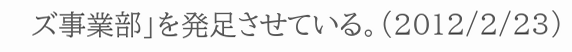ズ事業部」を発足させている。(2012/2/23)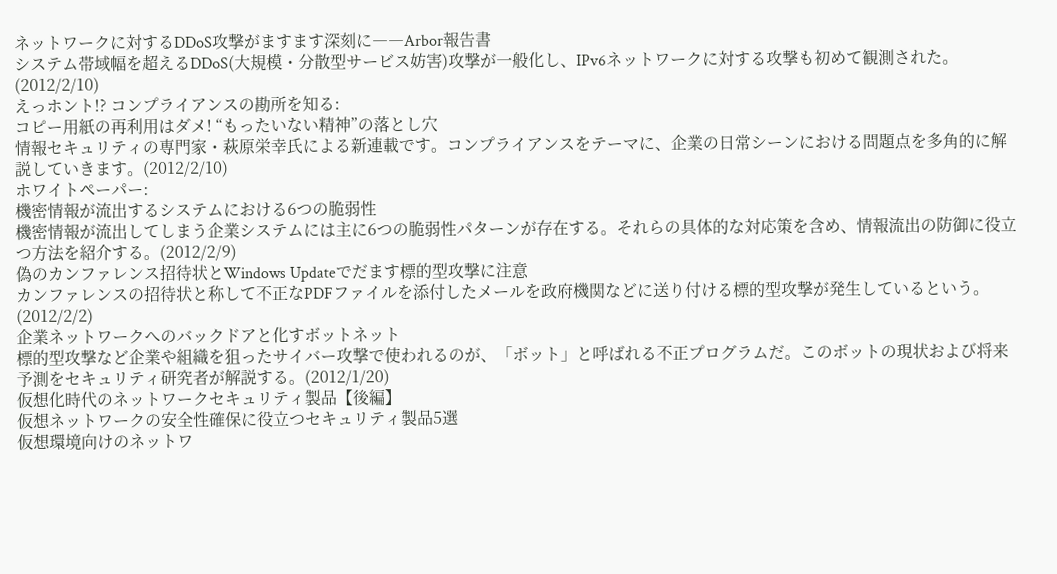ネットワークに対するDDoS攻撃がますます深刻に――Arbor報告書
システム帯域幅を超えるDDoS(大規模・分散型サービス妨害)攻撃が一般化し、IPv6ネットワークに対する攻撃も初めて観測された。(2012/2/10)
えっホント!? コンプライアンスの勘所を知る:
コピー用紙の再利用はダメ! “もったいない精神”の落とし穴
情報セキュリティの専門家・萩原栄幸氏による新連載です。コンプライアンスをテーマに、企業の日常シーンにおける問題点を多角的に解説していきます。(2012/2/10)
ホワイトペーパー:
機密情報が流出するシステムにおける6つの脆弱性
機密情報が流出してしまう企業システムには主に6つの脆弱性パターンが存在する。それらの具体的な対応策を含め、情報流出の防御に役立つ方法を紹介する。(2012/2/9)
偽のカンファレンス招待状とWindows Updateでだます標的型攻撃に注意
カンファレンスの招待状と称して不正なPDFファイルを添付したメールを政府機関などに送り付ける標的型攻撃が発生しているという。(2012/2/2)
企業ネットワークへのバックドアと化すボットネット
標的型攻撃など企業や組織を狙ったサイバー攻撃で使われるのが、「ボット」と呼ばれる不正プログラムだ。このボットの現状および将来予測をセキュリティ研究者が解説する。(2012/1/20)
仮想化時代のネットワークセキュリティ製品【後編】
仮想ネットワークの安全性確保に役立つセキュリティ製品5選
仮想環境向けのネットワ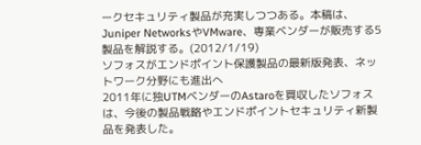ークセキュリティ製品が充実しつつある。本稿は、Juniper NetworksやVMware、専業ベンダーが販売する5製品を解説する。(2012/1/19)
ソフォスがエンドポイント保護製品の最新版発表、ネットワーク分野にも進出へ
2011年に独UTMベンダーのAstaroを買収したソフォスは、今後の製品戦略やエンドポイントセキュリティ新製品を発表した。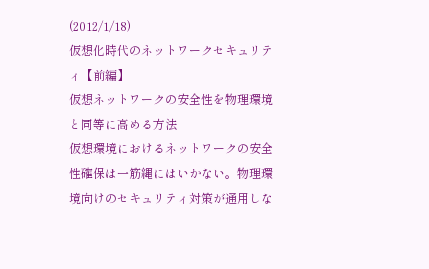(2012/1/18)
仮想化時代のネットワークセキュリティ【前編】
仮想ネットワークの安全性を物理環境と同等に高める方法
仮想環境におけるネットワークの安全性確保は一筋縄にはいかない。物理環境向けのセキュリティ対策が通用しな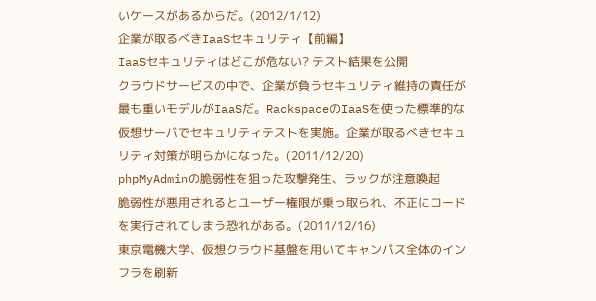いケースがあるからだ。(2012/1/12)
企業が取るべきIaaSセキュリティ【前編】
IaaSセキュリティはどこが危ない? テスト結果を公開
クラウドサービスの中で、企業が負うセキュリティ維持の責任が最も重いモデルがIaaSだ。RackspaceのIaaSを使った標準的な仮想サーバでセキュリティテストを実施。企業が取るべきセキュリティ対策が明らかになった。(2011/12/20)
phpMyAdminの脆弱性を狙った攻撃発生、ラックが注意喚起
脆弱性が悪用されるとユーザー権限が乗っ取られ、不正にコードを実行されてしまう恐れがある。(2011/12/16)
東京電機大学、仮想クラウド基盤を用いてキャンパス全体のインフラを刷新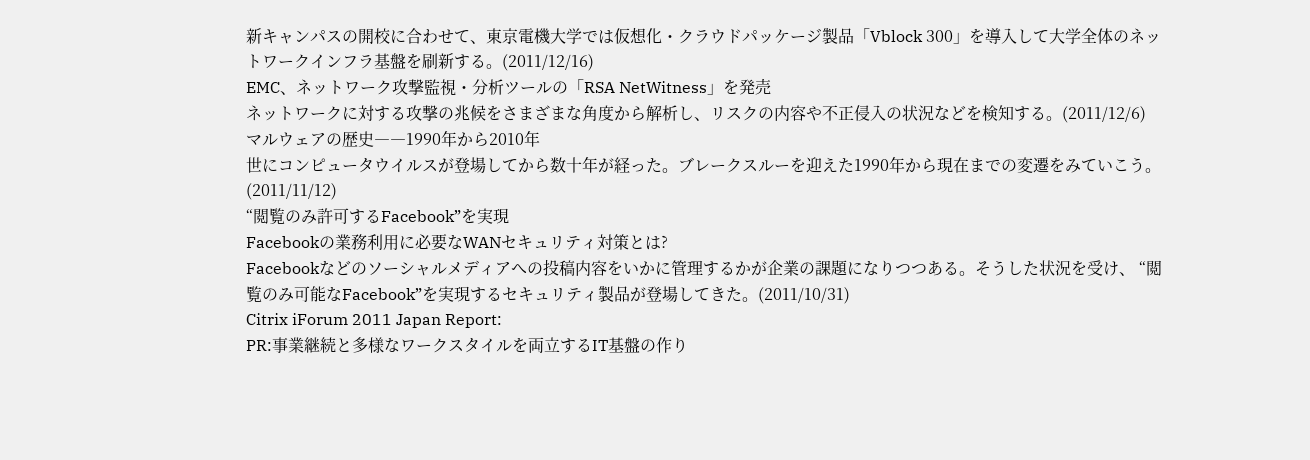新キャンパスの開校に合わせて、東京電機大学では仮想化・クラウドパッケージ製品「Vblock 300」を導入して大学全体のネットワークインフラ基盤を刷新する。(2011/12/16)
EMC、ネットワーク攻撃監視・分析ツールの「RSA NetWitness」を発売
ネットワークに対する攻撃の兆候をさまざまな角度から解析し、リスクの内容や不正侵入の状況などを検知する。(2011/12/6)
マルウェアの歴史――1990年から2010年
世にコンピュータウイルスが登場してから数十年が経った。ブレークスルーを迎えた1990年から現在までの変遷をみていこう。(2011/11/12)
“閲覧のみ許可するFacebook”を実現
Facebookの業務利用に必要なWANセキュリティ対策とは?
Facebookなどのソーシャルメディアへの投稿内容をいかに管理するかが企業の課題になりつつある。そうした状況を受け、 “閲覧のみ可能なFacebook”を実現するセキュリティ製品が登場してきた。(2011/10/31)
Citrix iForum 2011 Japan Report:
PR:事業継続と多様なワークスタイルを両立するIT基盤の作り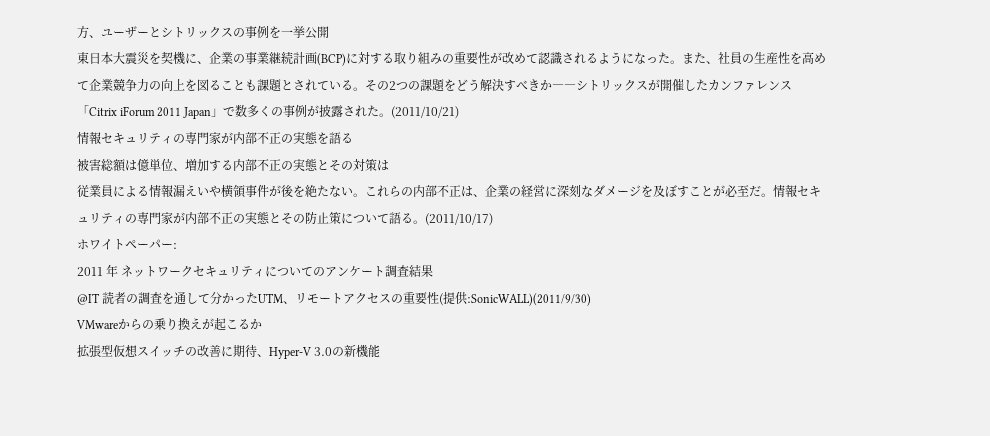方、ユーザーとシトリックスの事例を一挙公開
東日本大震災を契機に、企業の事業継続計画(BCP)に対する取り組みの重要性が改めて認識されるようになった。また、社員の生産性を高めて企業競争力の向上を図ることも課題とされている。その2つの課題をどう解決すべきか――シトリックスが開催したカンファレンス「Citrix iForum 2011 Japan」で数多くの事例が披露された。(2011/10/21)
情報セキュリティの専門家が内部不正の実態を語る
被害総額は億単位、増加する内部不正の実態とその対策は
従業員による情報漏えいや横領事件が後を絶たない。これらの内部不正は、企業の経営に深刻なダメージを及ぼすことが必至だ。情報セキュリティの専門家が内部不正の実態とその防止策について語る。(2011/10/17)
ホワイトペーパー:
2011 年 ネットワークセキュリティについてのアンケート調査結果
@IT 読者の調査を通して分かったUTM、リモートアクセスの重要性(提供:SonicWALL)(2011/9/30)
VMwareからの乗り換えが起こるか
拡張型仮想スイッチの改善に期待、Hyper-V 3.0の新機能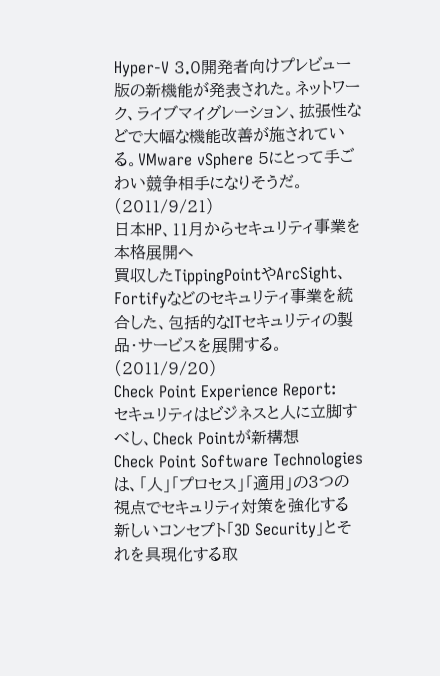Hyper-V 3.0開発者向けプレビュー版の新機能が発表された。ネットワーク、ライブマイグレーション、拡張性などで大幅な機能改善が施されている。VMware vSphere 5にとって手ごわい競争相手になりそうだ。(2011/9/21)
日本HP、11月からセキュリティ事業を本格展開へ
買収したTippingPointやArcSight、Fortifyなどのセキュリティ事業を統合した、包括的なITセキュリティの製品・サービスを展開する。(2011/9/20)
Check Point Experience Report:
セキュリティはビジネスと人に立脚すべし、Check Pointが新構想
Check Point Software Technologiesは、「人」「プロセス」「適用」の3つの視点でセキュリティ対策を強化する新しいコンセプト「3D Security」とそれを具現化する取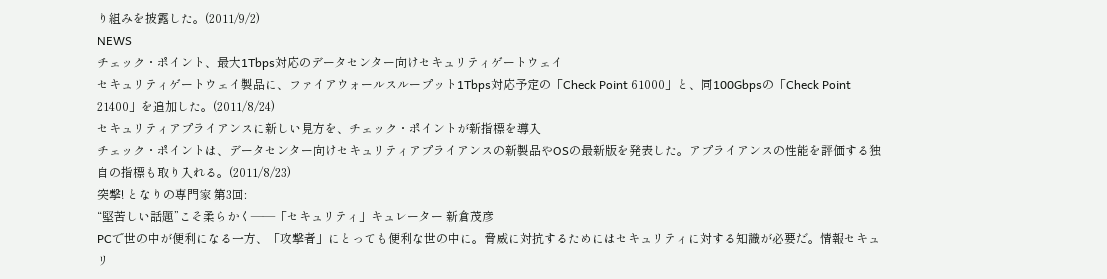り組みを披露した。(2011/9/2)
NEWS
チェック・ポイント、最大1Tbps対応のデータセンター向けセキュリティゲートウェイ
セキュリティゲートウェイ製品に、ファイアウォールスループット1Tbps対応予定の「Check Point 61000」と、同100Gbpsの「Check Point 21400」を追加した。(2011/8/24)
セキュリティアプライアンスに新しい見方を、チェック・ポイントが新指標を導入
チェック・ポイントは、データセンター向けセキュリティアプライアンスの新製品やOSの最新版を発表した。アプライアンスの性能を評価する独自の指標も取り入れる。(2011/8/23)
突撃! となりの専門家 第3回:
“堅苦しい話題”こそ柔らかく――「セキュリティ」キュレーター 新倉茂彦
PCで世の中が便利になる一方、「攻撃者」にとっても便利な世の中に。脅威に対抗するためにはセキュリティに対する知識が必要だ。情報セキュリ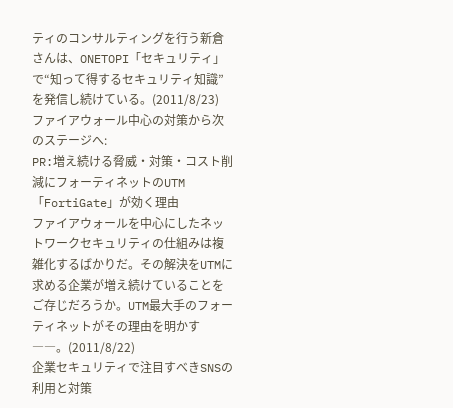ティのコンサルティングを行う新倉さんは、ONETOPI「セキュリティ」で“知って得するセキュリティ知識”を発信し続けている。(2011/8/23)
ファイアウォール中心の対策から次のステージへ:
PR:増え続ける脅威・対策・コスト削減にフォーティネットのUTM「FortiGate」が効く理由
ファイアウォールを中心にしたネットワークセキュリティの仕組みは複雑化するばかりだ。その解決をUTMに求める企業が増え続けていることをご存じだろうか。UTM最大手のフォーティネットがその理由を明かす――。(2011/8/22)
企業セキュリティで注目すべきSNSの利用と対策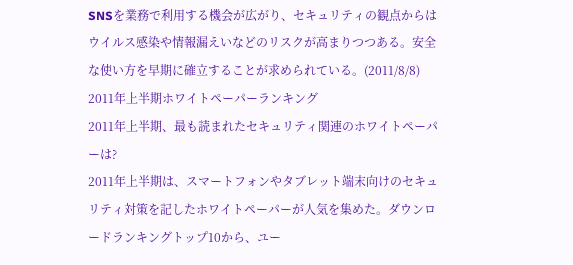SNSを業務で利用する機会が広がり、セキュリティの観点からはウイルス感染や情報漏えいなどのリスクが高まりつつある。安全な使い方を早期に確立することが求められている。(2011/8/8)
2011年上半期ホワイトペーパーランキング
2011年上半期、最も読まれたセキュリティ関連のホワイトペーパーは?
2011年上半期は、スマートフォンやタブレット端末向けのセキュリティ対策を記したホワイトペーパーが人気を集めた。ダウンロードランキングトップ10から、ユー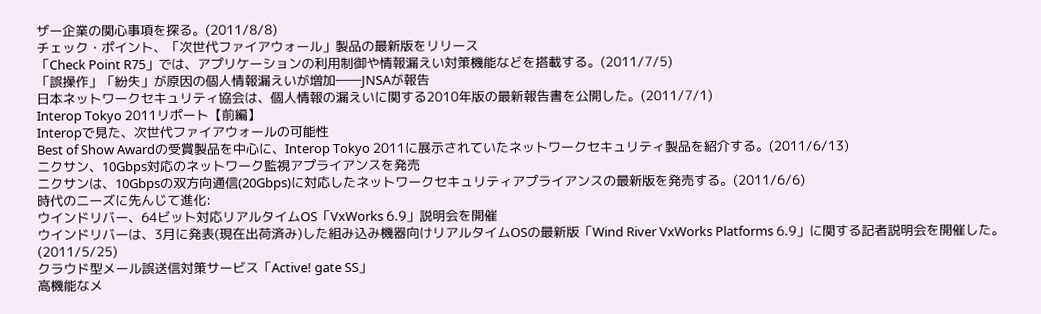ザー企業の関心事項を探る。(2011/8/8)
チェック・ポイント、「次世代ファイアウォール」製品の最新版をリリース
「Check Point R75」では、アプリケーションの利用制御や情報漏えい対策機能などを搭載する。(2011/7/5)
「誤操作」「紛失」が原因の個人情報漏えいが増加――JNSAが報告
日本ネットワークセキュリティ協会は、個人情報の漏えいに関する2010年版の最新報告書を公開した。(2011/7/1)
Interop Tokyo 2011リポート【前編】
Interopで見た、次世代ファイアウォールの可能性
Best of Show Awardの受賞製品を中心に、Interop Tokyo 2011に展示されていたネットワークセキュリティ製品を紹介する。(2011/6/13)
ニクサン、10Gbps対応のネットワーク監視アプライアンスを発売
ニクサンは、10Gbpsの双方向通信(20Gbps)に対応したネットワークセキュリティアプライアンスの最新版を発売する。(2011/6/6)
時代のニーズに先んじて進化:
ウインドリバー、64ビット対応リアルタイムOS「VxWorks 6.9」説明会を開催
ウインドリバーは、3月に発表(現在出荷済み)した組み込み機器向けリアルタイムOSの最新版「Wind River VxWorks Platforms 6.9」に関する記者説明会を開催した。(2011/5/25)
クラウド型メール誤送信対策サービス「Active! gate SS」
高機能なメ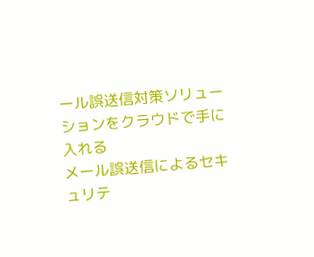ール誤送信対策ソリューションをクラウドで手に入れる
メール誤送信によるセキュリテ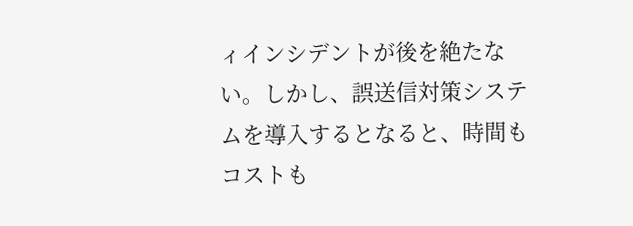ィインシデントが後を絶たない。しかし、誤送信対策システムを導入するとなると、時間もコストも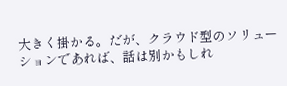大きく掛かる。だが、クラウド型のソリューションであれば、話は別かもしれ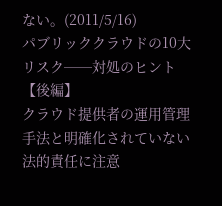ない。(2011/5/16)
パブリッククラウドの10大リスク──対処のヒント【後編】
クラウド提供者の運用管理手法と明確化されていない法的責任に注意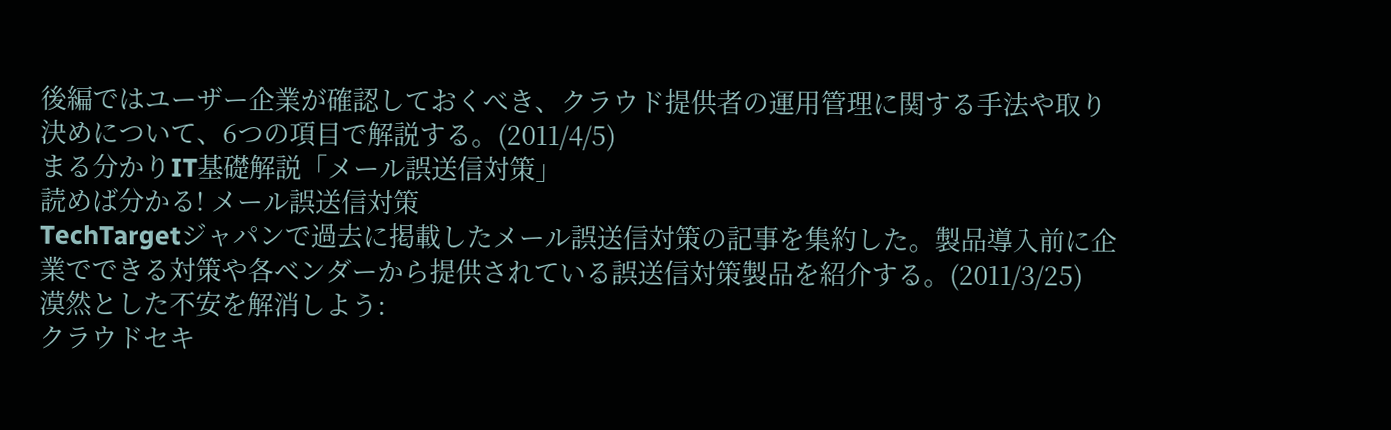後編ではユーザー企業が確認しておくべき、クラウド提供者の運用管理に関する手法や取り決めについて、6つの項目で解説する。(2011/4/5)
まる分かりIT基礎解説「メール誤送信対策」
読めば分かる! メール誤送信対策
TechTargetジャパンで過去に掲載したメール誤送信対策の記事を集約した。製品導入前に企業でできる対策や各ベンダーから提供されている誤送信対策製品を紹介する。(2011/3/25)
漠然とした不安を解消しよう:
クラウドセキ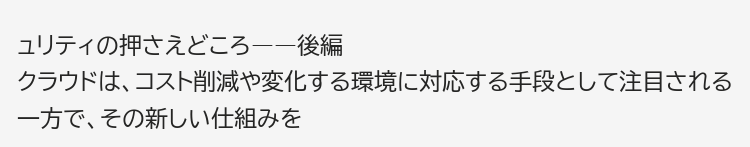ュリティの押さえどころ――後編
クラウドは、コスト削減や変化する環境に対応する手段として注目される一方で、その新しい仕組みを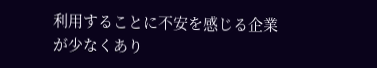利用することに不安を感じる企業が少なくあり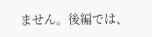ません。後編では、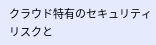クラウド特有のセキュリティリスクと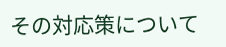その対応策について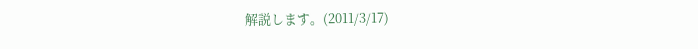解説します。(2011/3/17)